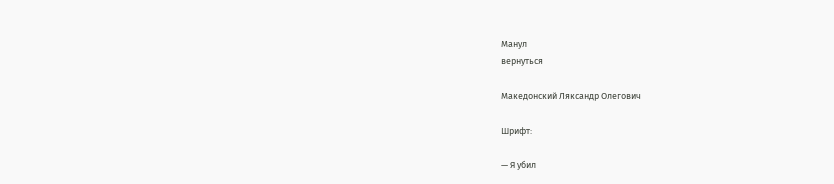Манул
вернуться

Македонский Ляксандр Олегович

Шрифт:

— Я убил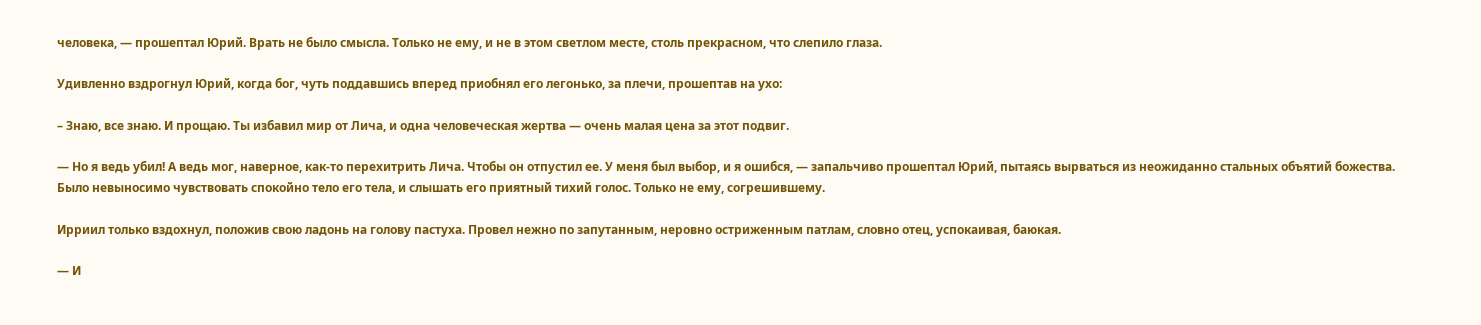человека, — прошептал Юрий. Врать не было смысла. Только не ему, и не в этом светлом месте, столь прекрасном, что слепило глаза.

Удивленно вздрогнул Юрий, когда бог, чуть поддавшись вперед приобнял его легонько, за плечи, прошептав на ухо:

– Знаю, все знаю. И прощаю. Ты избавил мир от Лича, и одна человеческая жертва — очень малая цена за этот подвиг.

— Но я ведь убил! А ведь мог, наверное, как-то перехитрить Лича. Чтобы он отпустил ее. У меня был выбор, и я ошибся, — запальчиво прошептал Юрий, пытаясь вырваться из неожиданно стальных объятий божества. Было невыносимо чувствовать спокойно тело его тела, и слышать его приятный тихий голос. Только не ему, согрешившему.

Ирриил только вздохнул, положив свою ладонь на голову пастуха. Провел нежно по запутанным, неровно остриженным патлам, словно отец, успокаивая, баюкая.

— И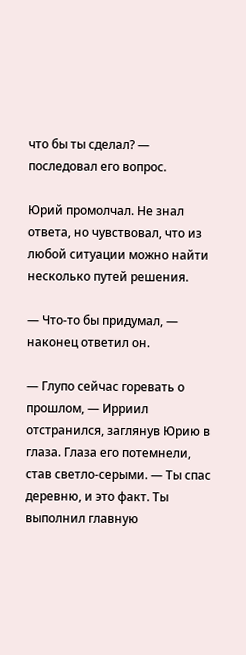что бы ты сделал? — последовал его вопрос.

Юрий промолчал. Не знал ответа, но чувствовал, что из любой ситуации можно найти несколько путей решения.

— Что-то бы придумал, — наконец ответил он.

— Глупо сейчас горевать о прошлом, — Ирриил отстранился, заглянув Юрию в глаза. Глаза его потемнели, став светло-серыми. — Ты спас деревню, и это факт. Ты выполнил главную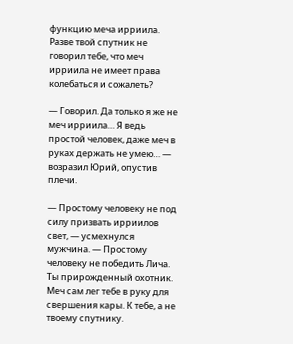функцию меча ирриила. Разве твой спутник не говорил тебе, что меч ирриила не имеет права колебаться и сожалеть?

— Говорил. Да только я же не меч ирриила… Я ведь простой человек, даже меч в руках держать не умею… — возразил Юрий, опустив плечи.

— Простому человеку не под силу призвать ирриилов свет, — усмехнулся мужчина. — Простому человеку не победить Лича. Ты прирожденный охотник. Меч сам лег тебе в руку для свершения кары. К тебе, а не твоему спутнику.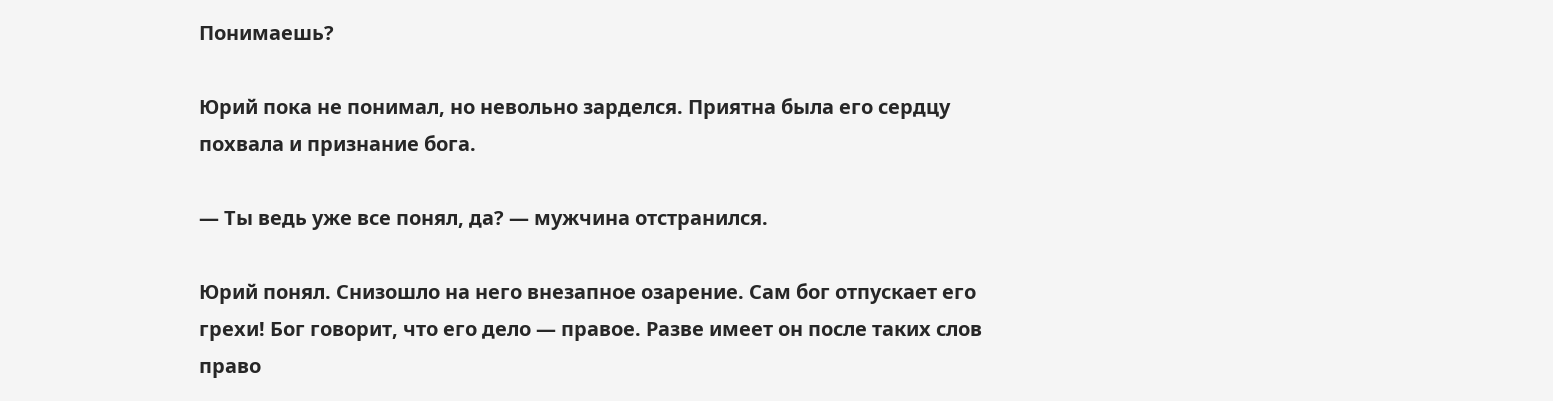Понимаешь?

Юрий пока не понимал, но невольно зарделся. Приятна была его сердцу похвала и признание бога.

— Ты ведь уже все понял, да? — мужчина отстранился.

Юрий понял. Снизошло на него внезапное озарение. Сам бог отпускает его грехи! Бог говорит, что его дело — правое. Разве имеет он после таких слов право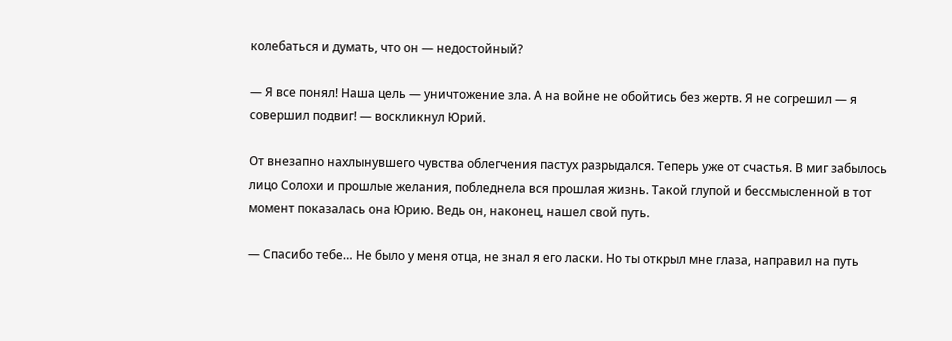колебаться и думать, что он — недостойный?

— Я все понял! Наша цель — уничтожение зла. А на войне не обойтись без жертв. Я не согрешил — я совершил подвиг! — воскликнул Юрий.

От внезапно нахлынувшего чувства облегчения пастух разрыдался. Теперь уже от счастья. В миг забылось лицо Солохи и прошлые желания, побледнела вся прошлая жизнь. Такой глупой и бессмысленной в тот момент показалась она Юрию. Ведь он, наконец, нашел свой путь.

— Спасибо тебе… Не было у меня отца, не знал я его ласки. Но ты открыл мне глаза, направил на путь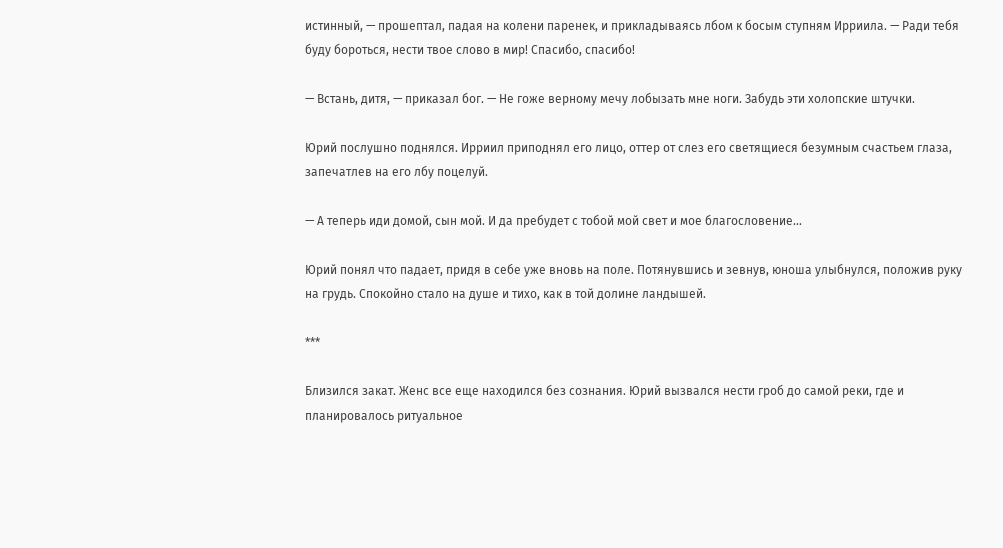истинный, — прошептал, падая на колени паренек, и прикладываясь лбом к босым ступням Ирриила. — Ради тебя буду бороться, нести твое слово в мир! Спасибо, спасибо!

— Встань, дитя, — приказал бог. — Не гоже верному мечу лобызать мне ноги. Забудь эти холопские штучки.

Юрий послушно поднялся. Ирриил приподнял его лицо, оттер от слез его светящиеся безумным счастьем глаза, запечатлев на его лбу поцелуй.

— А теперь иди домой, сын мой. И да пребудет с тобой мой свет и мое благословение…

Юрий понял что падает, придя в себе уже вновь на поле. Потянувшись и зевнув, юноша улыбнулся, положив руку на грудь. Спокойно стало на душе и тихо, как в той долине ландышей.

***

Близился закат. Женс все еще находился без сознания. Юрий вызвался нести гроб до самой реки, где и планировалось ритуальное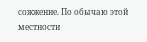сожжение. По обычаю этой местности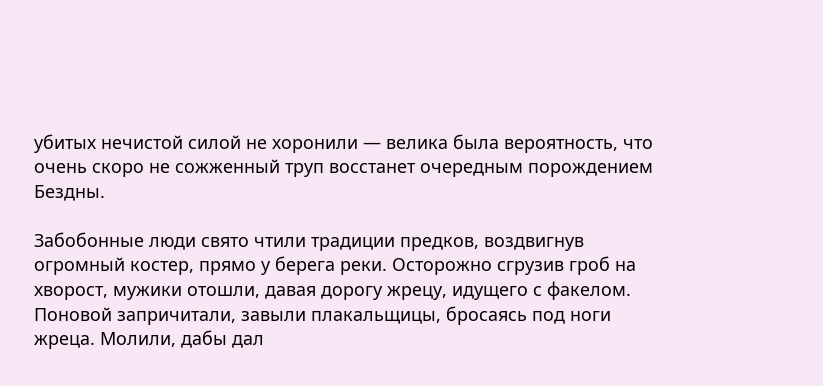убитых нечистой силой не хоронили — велика была вероятность, что очень скоро не сожженный труп восстанет очередным порождением Бездны.

Забобонные люди свято чтили традиции предков, воздвигнув огромный костер, прямо у берега реки. Осторожно сгрузив гроб на хворост, мужики отошли, давая дорогу жрецу, идущего с факелом. Поновой запричитали, завыли плакальщицы, бросаясь под ноги жреца. Молили, дабы дал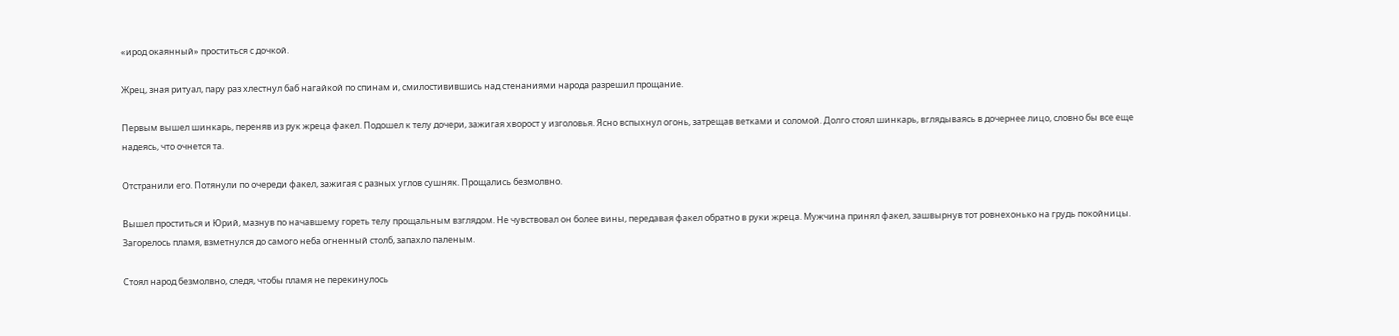«ирод окаянный» проститься с дочкой.

Жрец, зная ритуал, пару раз хлестнул баб нагайкой по спинам и, смилостивившись над стенаниями народа разрешил прощание.

Первым вышел шинкарь, переняв из рук жреца факел. Подошел к телу дочери, зажигая хворост у изголовья. Ясно вспыхнул огонь, затрещав ветками и соломой. Долго стоял шинкарь, вглядываясь в дочернее лицо, словно бы все еще надеясь, что очнется та.

Отстранили его. Потянули по очереди факел, зажигая с разных углов сушняк. Прощались безмолвно.

Вышел проститься и Юрий, мазнув по начавшему гореть телу прощальным взглядом. Не чувствовал он более вины, передавая факел обратно в руки жреца. Мужчина принял факел, зашвырнув тот ровнехонько на грудь покойницы. Загорелось пламя, взметнулся до самого неба огненный столб, запахло паленым.

Стоял народ безмолвно, следя, чтобы пламя не перекинулось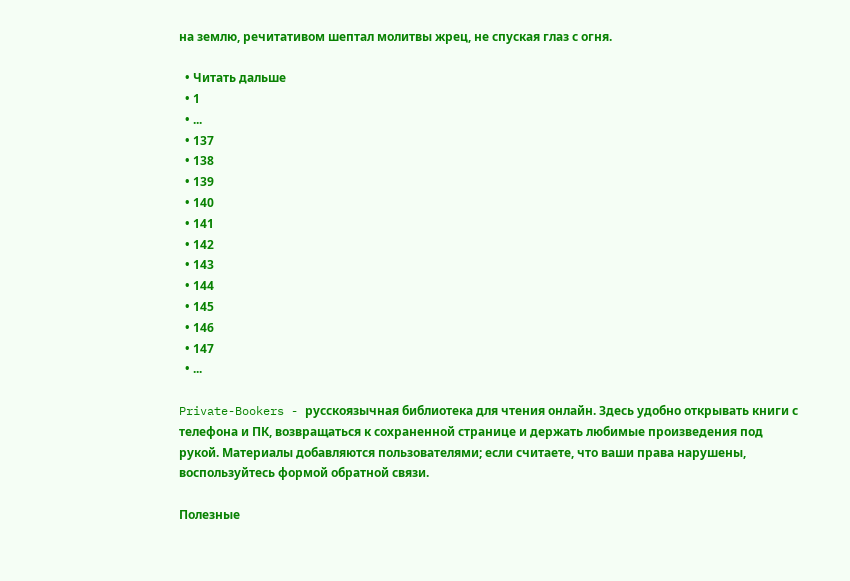на землю, речитативом шептал молитвы жрец, не спуская глаз с огня.

  • Читать дальше
  • 1
  • ...
  • 137
  • 138
  • 139
  • 140
  • 141
  • 142
  • 143
  • 144
  • 145
  • 146
  • 147
  • ...

Private-Bookers - русскоязычная библиотека для чтения онлайн. Здесь удобно открывать книги с телефона и ПК, возвращаться к сохраненной странице и держать любимые произведения под рукой. Материалы добавляются пользователями; если считаете, что ваши права нарушены, воспользуйтесь формой обратной связи.

Полезные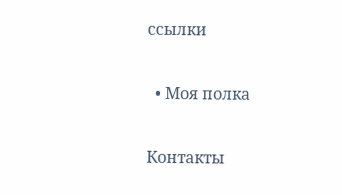ссылки

  • Моя полка

Контакты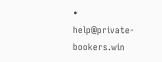• help@private-bookers.win